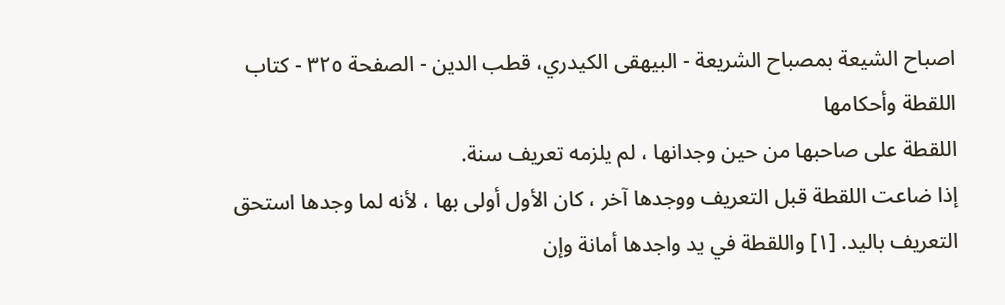اصباح الشيعة بمصباح الشريعة - البیهقی الكيدري، قطب الدين - الصفحة ٣٢٥ - كتاب اللقطة وأحكامها
اللقطة على صاحبها من حين وجدانها ، لم يلزمه تعريف سنة.
إذا ضاعت اللقطة قبل التعريف ووجدها آخر ، كان الأول أولى بها ، لأنه لما وجدها استحق التعريف باليد. [١] واللقطة في يد واجدها أمانة وإن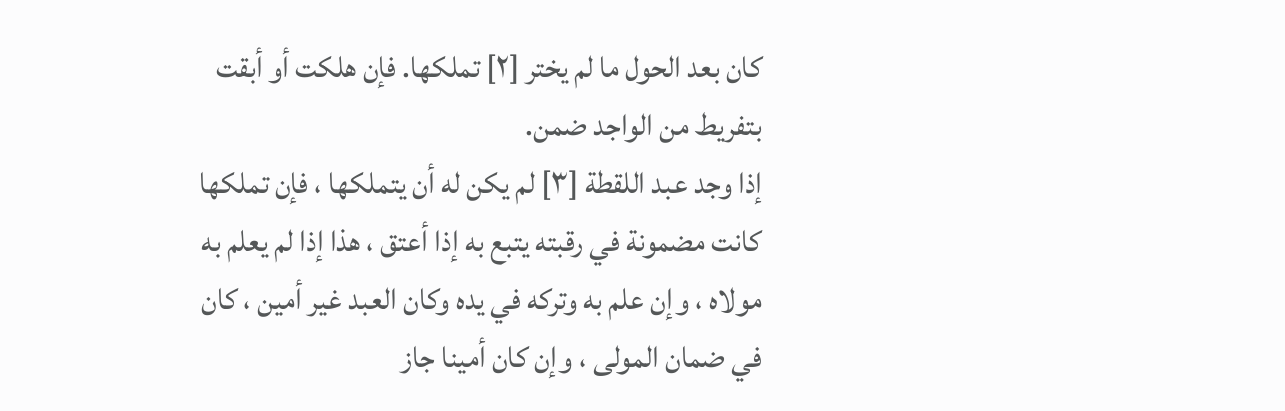كان بعد الحول ما لم يختر [٢] تملكها. فإن هلكت أو أبقت بتفريط من الواجد ضمن.
إذا وجد عبد اللقطة [٣] لم يكن له أن يتملكها ، فإن تملكها كانت مضمونة في رقبته يتبع به إذا أعتق ، هذا إذا لم يعلم به مولاه ، وإن علم به وتركه في يده وكان العبد غير أمين ، كان في ضمان المولى ، وإن كان أمينا جاز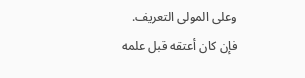وعلى المولى التعريف.
فإن كان أعتقه قبل علمه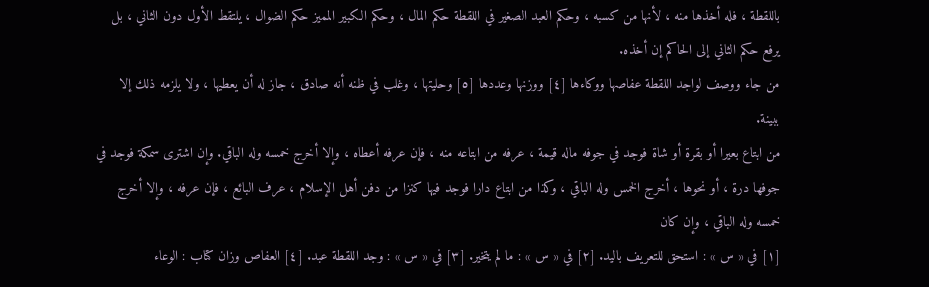باللقطة ، فله أخذها منه ، لأنها من كسبه ، وحكم العبد الصغير في اللقطة حكم المال ، وحكم الكبير المميز حكم الضوال ، يلتقط الأول دون الثاني ، بل يرفع حكم الثاني إلى الحاكم إن أخذه.
من جاء ووصف لواجد اللقطة عفاصها ووكاءها [٤] ووزنها وعددها [٥] وحليتها ، وغلب في ظنه أنه صادق ، جاز له أن يعطيها ، ولا يلزمه ذلك إلا ببينة.
من ابتاع بعيرا أو بقرة أو شاة فوجد في جوفه ماله قيمة ، عرفه من ابتاعه منه ، فإن عرفه أعطاه ، وإلا أخرج خمسه وله الباقي. وإن اشترى سمكة فوجد في جوفها درة ، أو نحوها ، أخرج الخمس وله الباقي ، وكذا من ابتاع دارا فوجد فيها كنزا من دفن أهل الإسلام ، عرف البائع ، فإن عرفه ، وإلا أخرج خمسه وله الباقي ، وإن كان
[١] في « س » : استحق للتعريف باليد. [٢] في « س » : ما لم يتخير. [٣] في « س » : وجد اللقطة عبد. [٤] العفاص وزان كتاب : الوعاء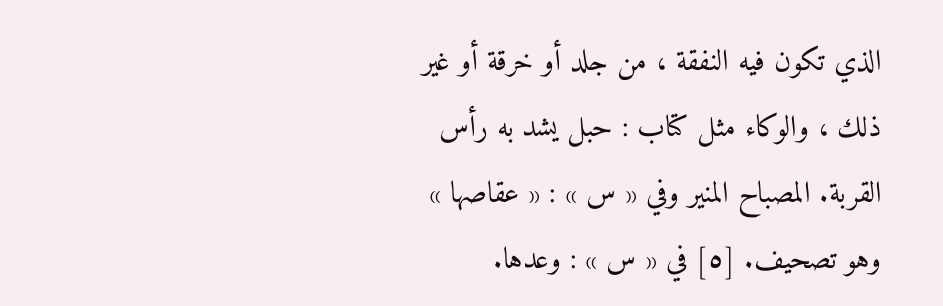الذي تكون فيه النفقة ، من جلد أو خرقة أو غير ذلك ، والوكاء مثل كتاب : حبل يشد به رأس القربة. المصباح المنير وفي « س » : « عقاصها » وهو تصحيف. [٥] في « س » : وعدها.